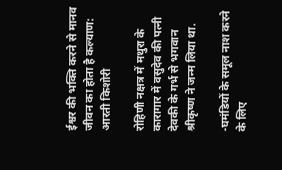ईश्वर की भक्ति करने से मानव जीवन का होता है कल्याण: आरती किशोरी

रोहिणी नक्षत्र में मथुरा के कारागार में वसुदेव की पत्नी देवकी के गर्भ से भगवान श्रीकृष्ण ने जन्म लिया था.

-घमंडियों के समूल नाश करने के लिए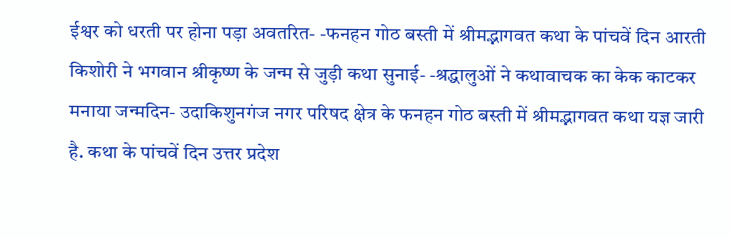ईश्वर को धरती पर होना पड़ा अवतरित- -फनहन गोठ बस्ती में श्रीमद्भागवत कथा के पांचवें दिन आरती किशोरी ने भगवान श्रीकृष्ण के जन्म से जुड़ी कथा सुनाई- -श्रद्धालुओं ने कथावाचक का केक काटकर मनाया जन्मदिन- उदाकिशुनगंज नगर परिषद क्षेत्र के फनहन गोठ बस्ती में श्रीमद्भागवत कथा यज्ञ जारी है. कथा के पांचवें दिन उत्तर प्रदेश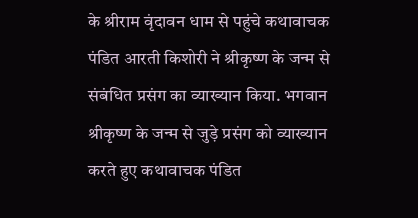के श्रीराम वृंदावन धाम से पहुंचे कथावाचक पंडित आरती किशोरी ने श्रीकृष्ण के जन्म से संबंधित प्रसंग का व्याख्यान किया. भगवान श्रीकृष्ण के जन्म से जुड़े प्रसंग को व्याख्यान करते हुए कथावाचक पंडित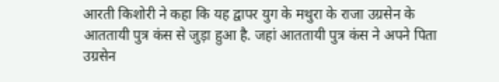आरती किशोरी ने कहा कि यह द्वापर युग के मथुरा के राजा उग्रसेन के आततायी पुत्र कंस से जुड़ा हुआ है. जहां आततायी पुत्र कंस ने अपने पिता उग्रसेन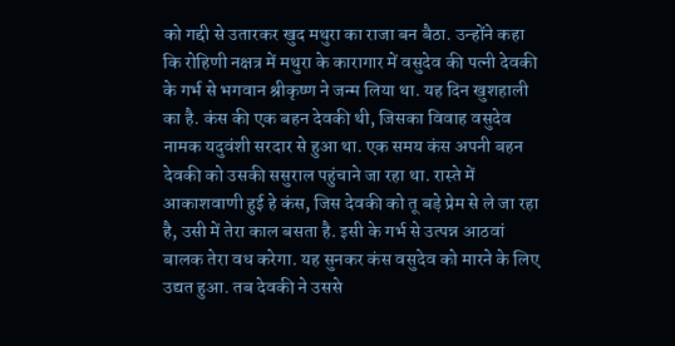को गद्दी से उतारकर खुद मथुरा का राजा बन बैठा. उन्होंने कहा कि रोहिणी नक्षत्र में मथुरा के कारागार में वसुदेव की पत्नी देवकी के गर्भ से भगवान श्रीकृष्ण ने जन्म लिया था. यह दिन खुशहाली का है. कंस की एक बहन देवकी थी, जिसका विवाह वसुदेव नामक यदुवंशी सरदार से हुआ था. एक समय कंस अपनी बहन देवकी को उसकी ससुराल पहुंचाने जा रहा था. रास्ते में आकाशवाणी हुई हे कंस, जिस देवकी को तू बड़े प्रेम से ले जा रहा है, उसी में तेरा काल बसता है. इसी के गर्भ से उत्पन्न आठवां बालक तेरा वध करेगा. यह सुनकर कंस वसुदेव को मारने के लिए उद्यत हुआ. तब देवकी ने उससे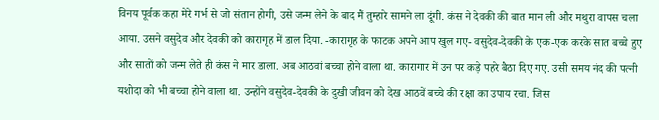विनय पूर्वक कहा मेरे गर्भ से जो संतान होगी, उसे जन्म लेने के बाद मैं तुम्हारे सामने ला दूंगी. कंस ने देवकी की बात मान ली और मथुरा वापस चला आया. उसने वसुदेव और देवकी को कारागृह में डाल दिया. -कारागृह के फाटक अपने आप खुल गए- वसुदेव-देवकी के एक-एक करके सात बच्चे हुए और सातों को जन्म लेते ही कंस ने मार डाला. अब आठवां बच्चा होने वाला था. कारागार में उन पर कड़े पहरे बैठा दिए गए. उसी समय नंद की पत्नी यशोदा को भी बच्चा होने वाला था. उन्होंने वसुदेव-देवकी के दुखी जीवन को देख आठवें बच्चे की रक्षा का उपाय रचा. जिस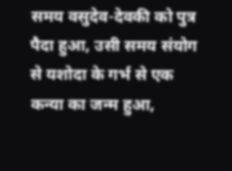समय वसुदेव-देवकी को पुत्र पैदा हुआ, उसी समय संयोग से यशोदा के गर्भ से एक कन्या का जन्म हुआ,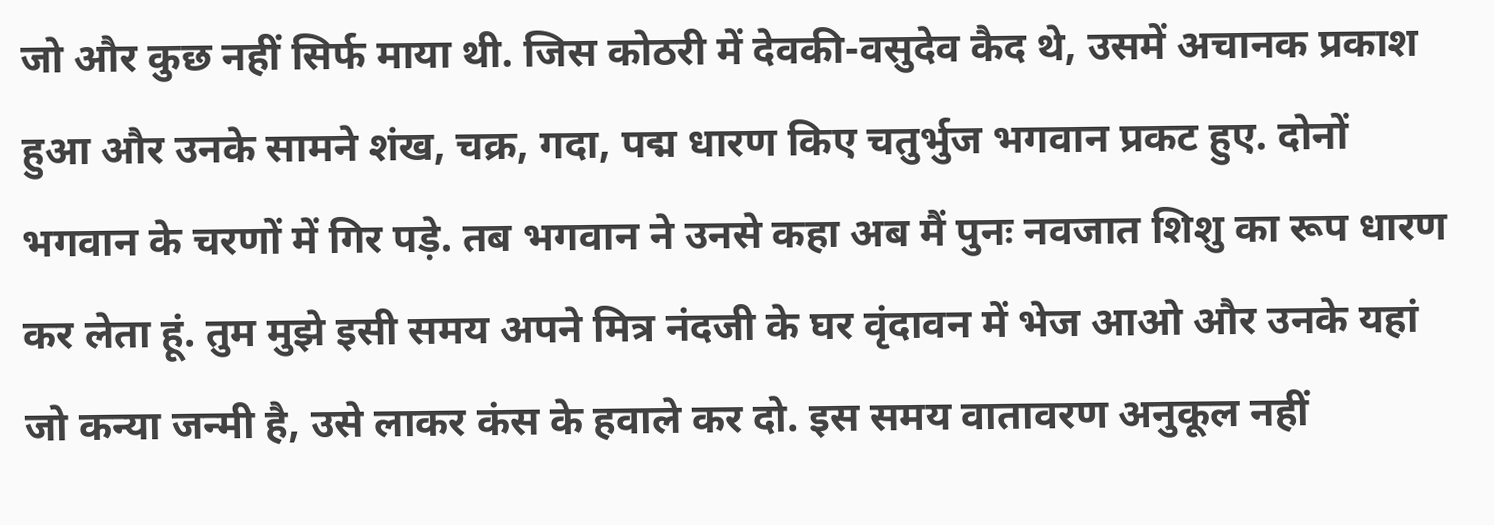जो और कुछ नहीं सिर्फ माया थी. जिस कोठरी में देवकी-वसुदेव कैद थे, उसमें अचानक प्रकाश हुआ और उनके सामने शंख, चक्र, गदा, पद्म धारण किए चतुर्भुज भगवान प्रकट हुए. दोनों भगवान के चरणों में गिर पड़े. तब भगवान ने उनसे कहा अब मैं पुनः नवजात शिशु का रूप धारण कर लेता हूं. तुम मुझे इसी समय अपने मित्र नंदजी के घर वृंदावन में भेज आओ और उनके यहां जो कन्या जन्मी है, उसे लाकर कंस के हवाले कर दो. इस समय वातावरण अनुकूल नहीं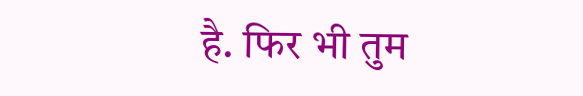है. फिर भी तुम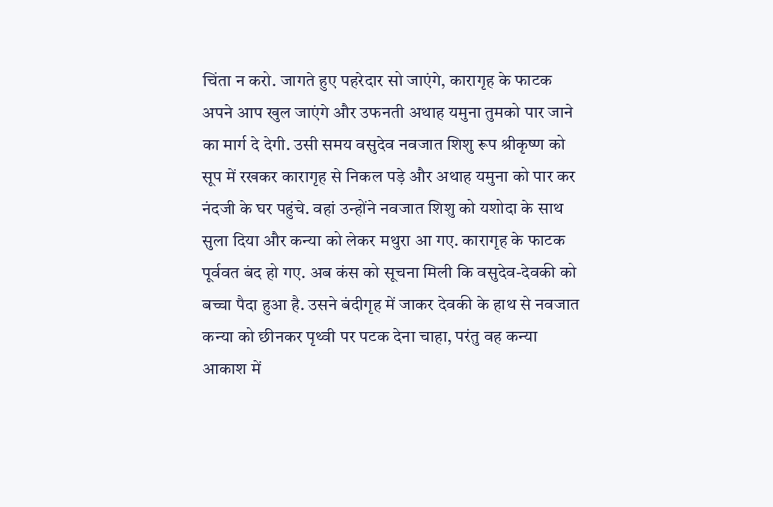चिंता न करो. जागते हुए पहरेदार सो जाएंगे, कारागृह के फाटक अपने आप खुल जाएंगे और उफनती अथाह यमुना तुमको पार जाने का मार्ग दे देगी. उसी समय वसुदेव नवजात शिशु रूप श्रीकृष्ण को सूप में रखकर कारागृह से निकल पड़े और अथाह यमुना को पार कर नंदजी के घर पहुंचे. वहां उन्होंने नवजात शिशु को यशोदा के साथ सुला दिया और कन्या को लेकर मथुरा आ गए. कारागृह के फाटक पूर्ववत बंद हो गए. अब कंस को सूचना मिली कि वसुदेव-देवकी को बच्चा पैदा हुआ है. उसने बंदीगृह में जाकर देवकी के हाथ से नवजात कन्या को छीनकर पृथ्वी पर पटक देना चाहा, परंतु वह कन्या आकाश में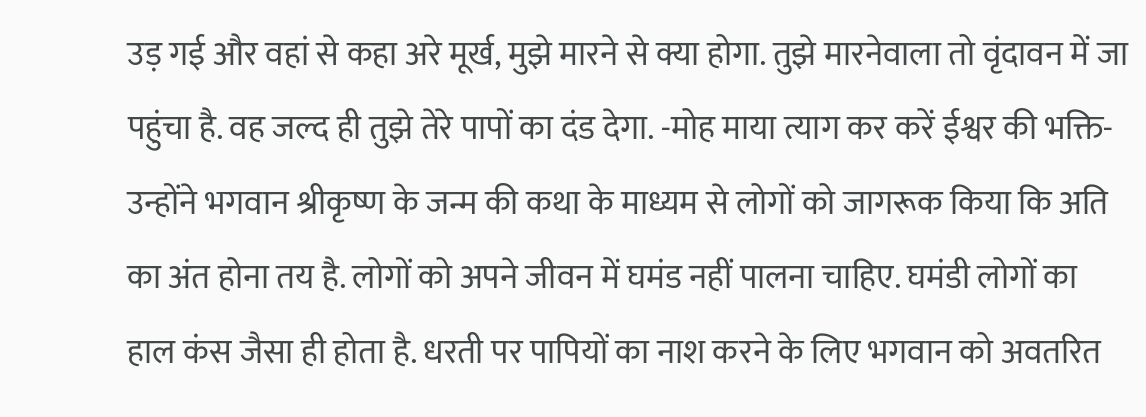उड़ गई और वहां से कहा अरे मूर्ख, मुझे मारने से क्या होगा. तुझे मारनेवाला तो वृंदावन में जा पहुंचा है. वह जल्द ही तुझे तेरे पापों का दंड देगा. -मोह माया त्याग कर करें ईश्वर की भक्ति- उन्होंने भगवान श्रीकृष्ण के जन्म की कथा के माध्यम से लोगों को जागरूक किया कि अति का अंत होना तय है. लोगों को अपने जीवन में घमंड नहीं पालना चाहिए. घमंडी लोगों का हाल कंस जैसा ही होता है. धरती पर पापियों का नाश करने के लिए भगवान को अवतरित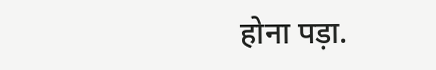होना पड़ा.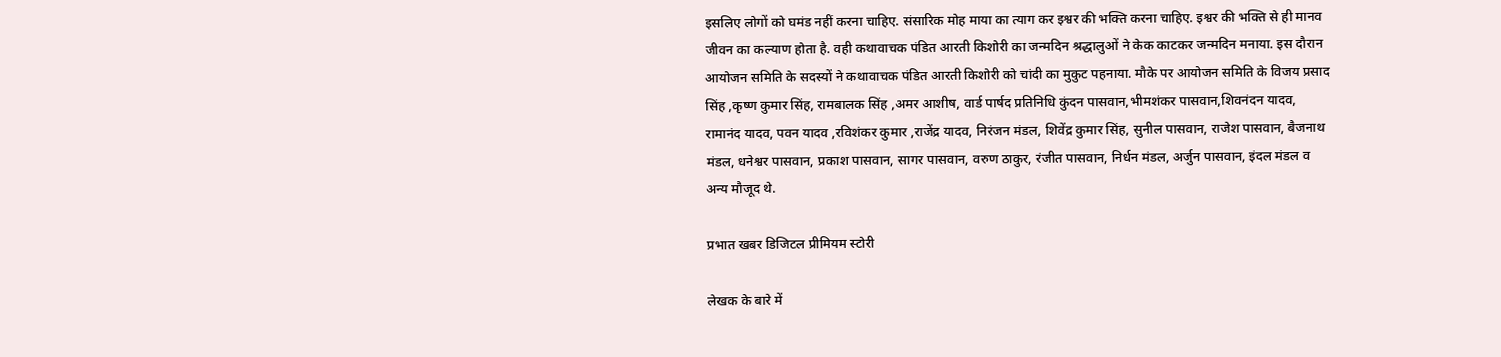इसलिए लोगों को घमंड नहीं करना चाहिए. संसारिक मोह माया का त्याग कर इश्वर की भक्ति करना चाहिए. इश्वर की भक्ति से ही मानव जीवन का कल्याण होता है. वही कथावाचक पंडित आरती किशोरी का जन्मदिन श्रद्धालुओं ने केक काटकर जन्मदिन मनाया. इस दौरान आयोजन समिति के सदस्यों ने कथावाचक पंडित आरती किशोरी को चांदी का मुकुट पहनाया. मौके पर आयोजन समिति के विजय प्रसाद सिंह ,कृष्ण कुमार सिंह, रामबालक सिंह ,अमर आशीष, वार्ड पार्षद प्रतिनिधि कुंदन पासवान,भीमशंकर पासवान,शिवनंदन यादव, रामानंद यादव, पवन यादव ,रविशंकर कुमार ,राजेंद्र यादव, निरंजन मंडल, शिवेंद्र कुमार सिंह, सुनील पासवान, राजेश पासवान, बैजनाथ मंडल, धनेश्वर पासवान, प्रकाश पासवान, सागर पासवान, वरुण ठाकुर, रंजीत पासवान, निर्धन मंडल, अर्जुन पासवान, इंदल मंडल व अन्य मौजूद थे.

प्रभात खबर डिजिटल प्रीमियम स्टोरी

लेखक के बारे में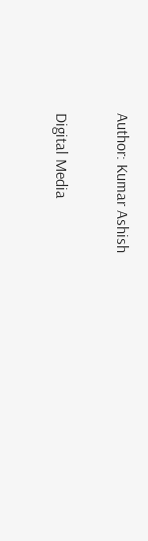Author: Kumar Ashish

Digital Media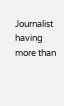Journalist having more than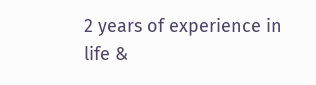2 years of experience in life &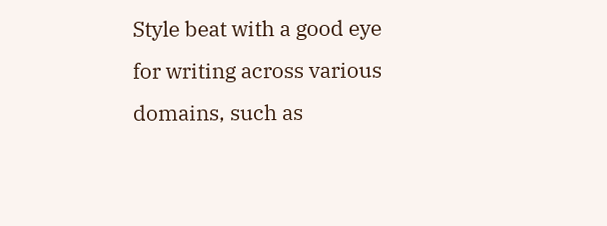Style beat with a good eye for writing across various domains, such as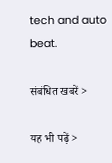tech and auto beat.

संबंधित खबरें >

यह भी पढ़ें >